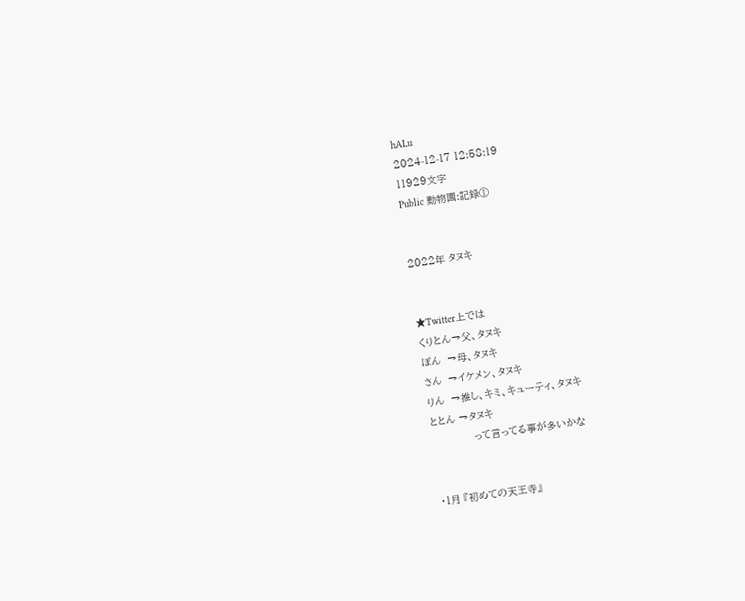hALu
2024-12-17 12:58:19
11929文字
Public 動物園:記録①


2022年 タヌキ


★Twitter上では
くりとん→父、タヌキ
ぽん  →母、タヌキ
さん  →イケメン、タヌキ
りん  →推し、キミ、キューティ、タヌキ
ととん →タヌキ
              って言ってる事が多いかな


・1月 『初めての天王寺』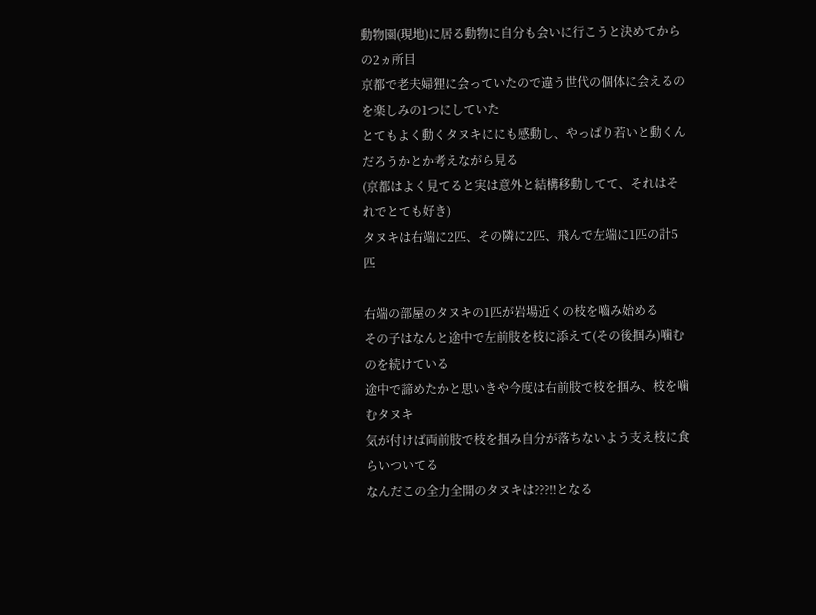動物園(現地)に居る動物に自分も会いに行こうと決めてからの2ヵ所目
京都で老夫婦狸に会っていたので違う世代の個体に会えるのを楽しみの1つにしていた
とてもよく動くタヌキににも感動し、やっぱり若いと動くんだろうかとか考えながら見る
(京都はよく見てると実は意外と結構移動してて、それはそれでとても好き)
タヌキは右端に2匹、その隣に2匹、飛んで左端に1匹の計5匹

右端の部屋のタヌキの1匹が岩場近くの枝を嚙み始める
その子はなんと途中で左前肢を枝に添えて(その後掴み)噛むのを続けている
途中で諦めたかと思いきや今度は右前肢で枝を掴み、枝を噛むタヌキ
気が付けば両前肢で枝を掴み自分が落ちないよう支え枝に食らいついてる
なんだこの全力全開のタヌキは???‼となる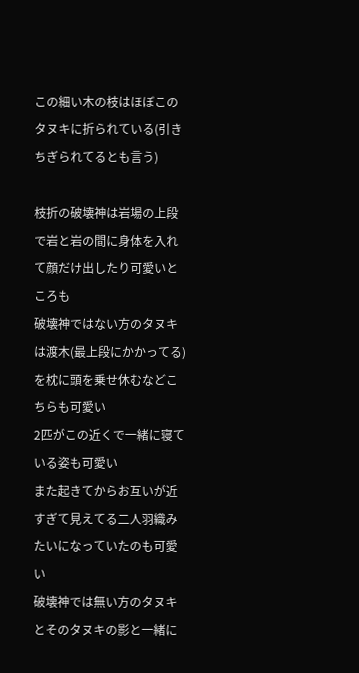この細い木の枝はほぼこのタヌキに折られている(引きちぎられてるとも言う)

枝折の破壊神は岩場の上段で岩と岩の間に身体を入れて顔だけ出したり可愛いところも
破壊神ではない方のタヌキは渡木(最上段にかかってる)を枕に頭を乗せ休むなどこちらも可愛い
2匹がこの近くで一緒に寝ている姿も可愛い
また起きてからお互いが近すぎて見えてる二人羽織みたいになっていたのも可愛い
破壊神では無い方のタヌキとそのタヌキの影と一緒に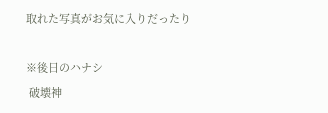取れた写真がお気に入りだったり

※後日のハナシ
 破壊神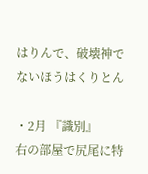はりんで、破壊神でないほうはくりとん

・2月 『識別』
右の部屋で尻尾に特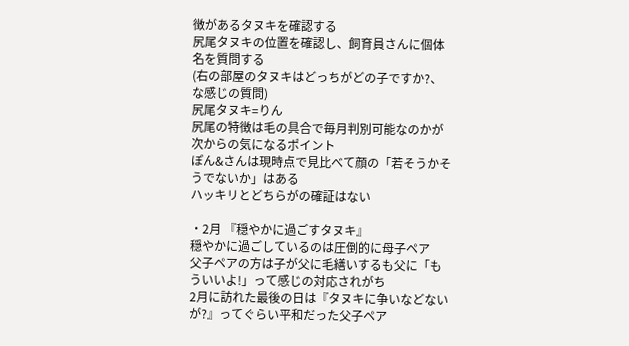徴があるタヌキを確認する
尻尾タヌキの位置を確認し、飼育員さんに個体名を質問する
(右の部屋のタヌキはどっちがどの子ですか?、な感じの質問)
尻尾タヌキ=りん
尻尾の特徴は毛の具合で毎月判別可能なのかが次からの気になるポイント
ぽん&さんは現時点で見比べて顔の「若そうかそうでないか」はある
ハッキリとどちらがの確証はない

・2月 『穏やかに過ごすタヌキ』
穏やかに過ごしているのは圧倒的に母子ペア
父子ペアの方は子が父に毛繕いするも父に「もういいよ!」って感じの対応されがち
2月に訪れた最後の日は『タヌキに争いなどないが?』ってぐらい平和だった父子ペア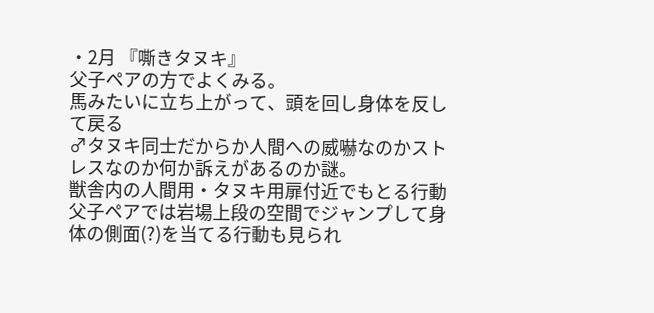・2月 『嘶きタヌキ』
父子ペアの方でよくみる。
馬みたいに立ち上がって、頭を回し身体を反して戻る
♂タヌキ同士だからか人間への威嚇なのかストレスなのか何か訴えがあるのか謎。
獣舎内の人間用・タヌキ用扉付近でもとる行動
父子ペアでは岩場上段の空間でジャンプして身体の側面(?)を当てる行動も見られ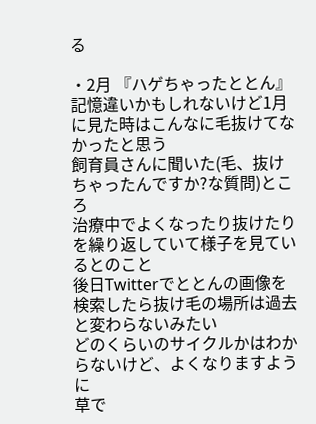る

・2月 『ハゲちゃったととん』
記憶違いかもしれないけど1月に見た時はこんなに毛抜けてなかったと思う
飼育員さんに聞いた(毛、抜けちゃったんですか?な質問)ところ
治療中でよくなったり抜けたりを繰り返していて様子を見ているとのこと
後日Twitterでととんの画像を検索したら抜け毛の場所は過去と変わらないみたい
どのくらいのサイクルかはわからないけど、よくなりますように
草で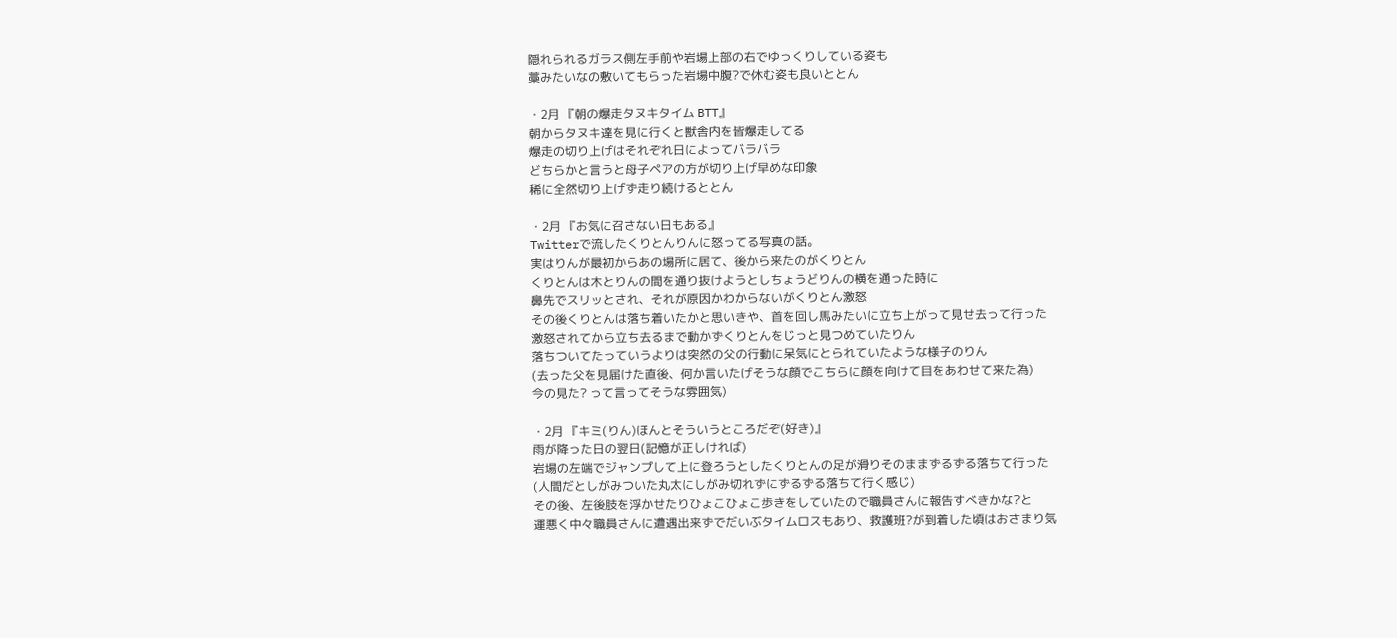隠れられるガラス側左手前や岩場上部の右でゆっくりしている姿も
藁みたいなの敷いてもらった岩場中腹?で休む姿も良いととん

・2月 『朝の爆走タヌキタイム BTT』
朝からタヌキ達を見に行くと獣舎内を皆爆走してる
爆走の切り上げはそれぞれ日によってバラバラ
どちらかと言うと母子ペアの方が切り上げ早めな印象
稀に全然切り上げず走り続けるととん

・2月 『お気に召さない日もある』
Twitterで流したくりとんりんに怒ってる写真の話。
実はりんが最初からあの場所に居て、後から来たのがくりとん
くりとんは木とりんの間を通り抜けようとしちょうどりんの横を通った時に
鼻先でスリッとされ、それが原因かわからないがくりとん激怒
その後くりとんは落ち着いたかと思いきや、首を回し馬みたいに立ち上がって見せ去って行った
激怒されてから立ち去るまで動かずくりとんをじっと見つめていたりん
落ちついてたっていうよりは突然の父の行動に呆気にとられていたような様子のりん
(去った父を見届けた直後、何か言いたげそうな顔でこちらに顔を向けて目をあわせて来た為)
今の見た? って言ってそうな雰囲気)

・2月 『キミ(りん)ほんとそういうところだぞ(好き)』
雨が降った日の翌日(記憶が正しければ)
岩場の左端でジャンプして上に登ろうとしたくりとんの足が滑りそのままずるずる落ちて行った
(人間だとしがみついた丸太にしがみ切れずにずるずる落ちて行く感じ)
その後、左後肢を浮かせたりひょこひょこ歩きをしていたので職員さんに報告すべきかな?と
運悪く中々職員さんに遭遇出来ずでだいぶタイムロスもあり、救護班?が到着した頃はおさまり気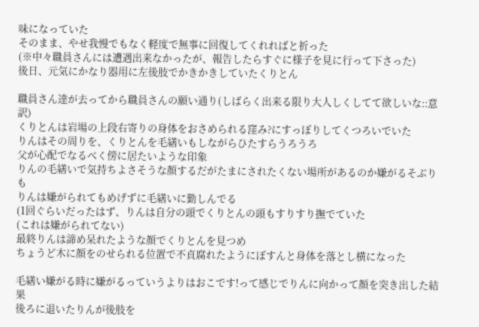味になっていた
そのまま、やせ我慢でもなく軽度で無事に回復してくれればと祈った
(※中々職員さんには遭遇出来なかったが、報告したらすぐに様子を見に行って下さった)
後日、元気にかなり器用に左後肢でかきかきしていたくりとん

職員さん達が去ってから職員さんの願い通り(しばらく出来る限り大人しくしてて欲しいな::意訳)
くりとんは岩場の上段右寄りの身体をおさめられる窪み?にすっぽりしてくつろいでいた
りんはその周りを、くりとんを毛繕いもしながらひたすらうろうろ
父が心配でなるべく傍に居たいような印象
りんの毛繕いで気持ちよさそうな顔するだがたまにされたくない場所があるのか嫌がるそぶりも
りんは嫌がられてもめげずに毛繕いに勤しんでる
(1回ぐらいだったはず、りんは自分の頭でくりとんの頭もすりすり撫でていた
(これは嫌がられてない)
最終りんは諦め呆れたような顔でくりとんを見つめ
ちょうど木に顔をのせられる位置で不貞腐れたようにぼすんと身体を落とし横になった

毛繕い嫌がる時に嫌がるっていうよりはおこです!って感じでりんに向かって顔を突き出した結果
後ろに退いたりんが後肢を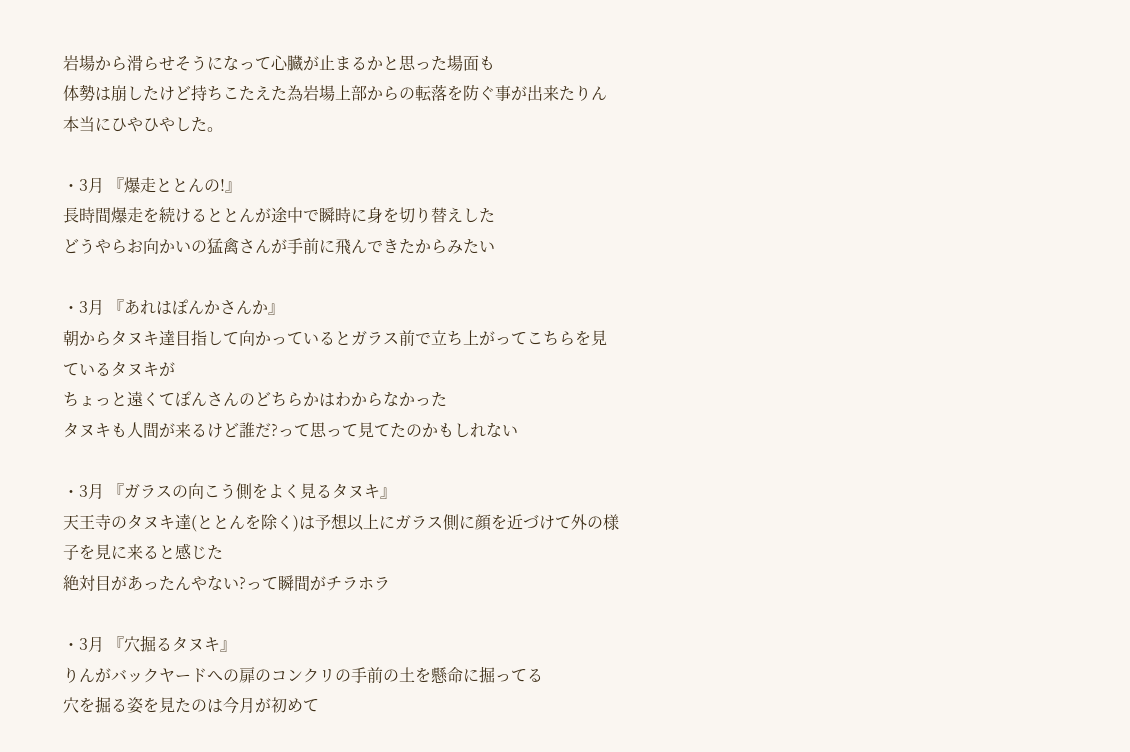岩場から滑らせそうになって心臓が止まるかと思った場面も
体勢は崩したけど持ちこたえた為岩場上部からの転落を防ぐ事が出来たりん
本当にひやひやした。

・3月 『爆走ととんの!』
長時間爆走を続けるととんが途中で瞬時に身を切り替えした
どうやらお向かいの猛禽さんが手前に飛んできたからみたい

・3月 『あれはぽんかさんか』
朝からタヌキ達目指して向かっているとガラス前で立ち上がってこちらを見ているタヌキが
ちょっと遠くてぽんさんのどちらかはわからなかった
タヌキも人間が来るけど誰だ?って思って見てたのかもしれない

・3月 『ガラスの向こう側をよく見るタヌキ』
天王寺のタヌキ達(ととんを除く)は予想以上にガラス側に顔を近づけて外の様子を見に来ると感じた
絶対目があったんやない?って瞬間がチラホラ

・3月 『穴掘るタヌキ』
りんがバックヤードへの扉のコンクリの手前の土を懸命に掘ってる
穴を掘る姿を見たのは今月が初めて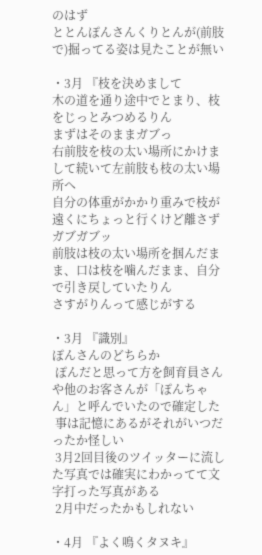のはず
ととんぽんさんくりとんが(前肢で)掘ってる姿は見たことが無い

・3月 『枝を決めまして
木の道を通り途中でとまり、枝をじっとみつめるりん
まずはそのままガブっ
右前肢を枝の太い場所にかけまして続いて左前肢も枝の太い場所へ
自分の体重がかかり重みで枝が遠くにちょっと行くけど離さずガブガブッ
前肢は枝の太い場所を掴んだまま、口は枝を噛んだまま、自分で引き戻していたりん
さすがりんって感じがする

・3月 『識別』
ぽんさんのどちらか
 ぽんだと思って方を飼育員さんや他のお客さんが「ぽんちゃん」と呼んでいたので確定した
 事は記憶にあるがそれがいつだったか怪しい
 3月2回目後のツイッターに流した写真では確実にわかってて文字打った写真がある
 2月中だったかもしれない

・4月 『よく鳴くタヌキ』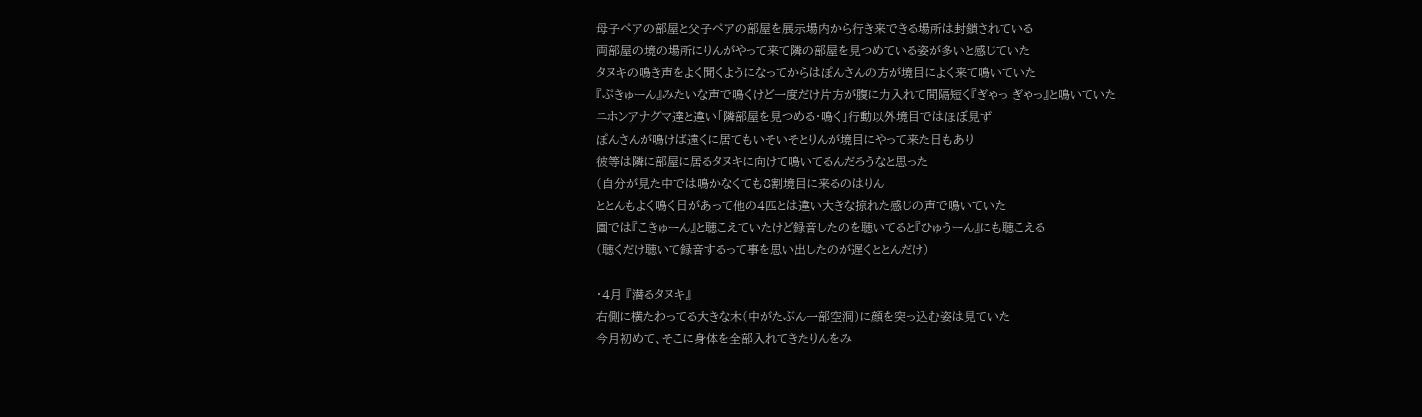母子ペアの部屋と父子ペアの部屋を展示場内から行き来できる場所は封鎖されている
両部屋の境の場所にりんがやって来て隣の部屋を見つめている姿が多いと感じていた
タヌキの鳴き声をよく聞くようになってからはぽんさんの方が境目によく来て鳴いていた
『ぷきゅーん』みたいな声で鳴くけど一度だけ片方が腹に力入れて間隔短く『ぎゃっ ぎゃっ』と鳴いていた
ニホンアナグマ達と違い「隣部屋を見つめる・鳴く」行動以外境目ではほぼ見ず
ぽんさんが鳴けば遠くに居てもいそいそとりんが境目にやって来た日もあり
彼等は隣に部屋に居るタヌキに向けて鳴いてるんだろうなと思った
(自分が見た中では鳴かなくても8割境目に来るのはりん
ととんもよく鳴く日があって他の4匹とは違い大きな掠れた感じの声で鳴いていた
園では『こきゅーん』と聴こえていたけど録音したのを聴いてると『ひゅうーん』にも聴こえる
(聴くだけ聴いて録音するって事を思い出したのが遅くととんだけ)

・4月 『潜るタヌキ』
右側に横たわってる大きな木(中がたぶん一部空洞)に顔を突っ込む姿は見ていた
今月初めて、そこに身体を全部入れてきたりんをみ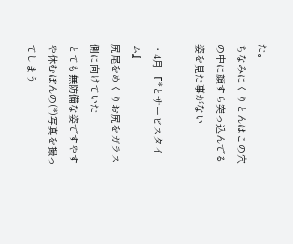た。
ちなみにくりとんはこの穴の中に顔すら突っ込んでる姿を見た事がない

・4月 『*とサービスタイム』
尻尾をめくりお尻をガラス側に向けていた
とても無防備な姿ですやすや休むぽんの(*)写真を撮ってしまう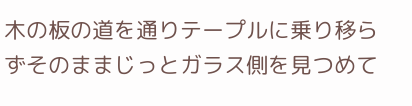木の板の道を通りテープルに乗り移らずそのままじっとガラス側を見つめて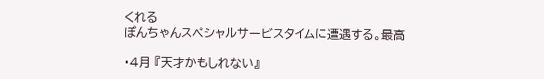くれる
ぽんちゃんスペシャルサービスタイムに遭遇する。最高

・4月 『天才かもしれない』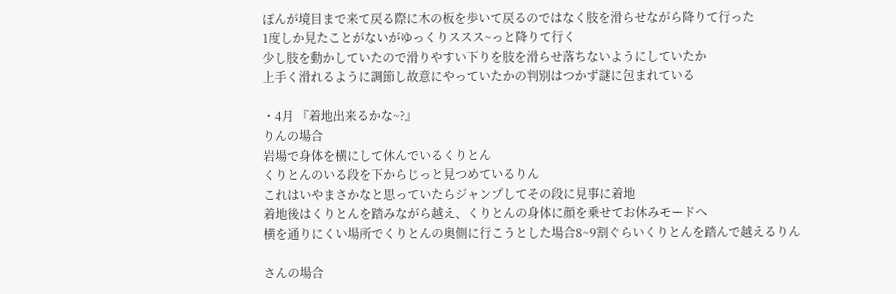ぽんが境目まで来て戻る際に木の板を歩いて戻るのではなく肢を滑らせながら降りて行った
1度しか見たことがないがゆっくりススス~っと降りて行く
少し肢を動かしていたので滑りやすい下りを肢を滑らせ落ちないようにしていたか
上手く滑れるように調節し故意にやっていたかの判別はつかず謎に包まれている

・4月 『着地出来るかな~?』
りんの場合
岩場で身体を横にして休んでいるくりとん
くりとんのいる段を下からじっと見つめているりん
これはいやまさかなと思っていたらジャンプしてその段に見事に着地
着地後はくりとんを踏みながら越え、くりとんの身体に顔を乗せてお休みモードへ
横を通りにくい場所でくりとんの奥側に行こうとした場合8~9割ぐらいくりとんを踏んで越えるりん

さんの場合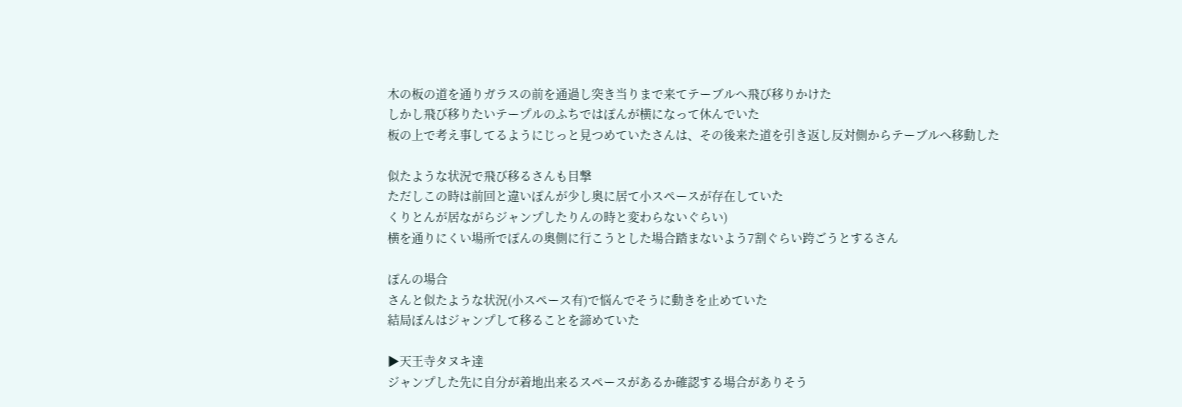木の板の道を通りガラスの前を通過し突き当りまで来てテーブルへ飛び移りかけた
しかし飛び移りたいテープルのふちではぽんが横になって休んでいた
板の上で考え事してるようにじっと見つめていたさんは、その後来た道を引き返し反対側からテーブルへ移動した

似たような状況で飛び移るさんも目撃
ただしこの時は前回と違いぽんが少し奥に居て小スペースが存在していた
くりとんが居ながらジャンプしたりんの時と変わらないぐらい)
横を通りにくい場所でぽんの奥側に行こうとした場合踏まないよう7割ぐらい跨ごうとするさん

ぽんの場合
さんと似たような状況(小スペース有)で悩んでそうに動きを止めていた
結局ぽんはジャンプして移ることを諦めていた

▶天王寺タヌキ達
ジャンプした先に自分が着地出来るスペースがあるか確認する場合がありそう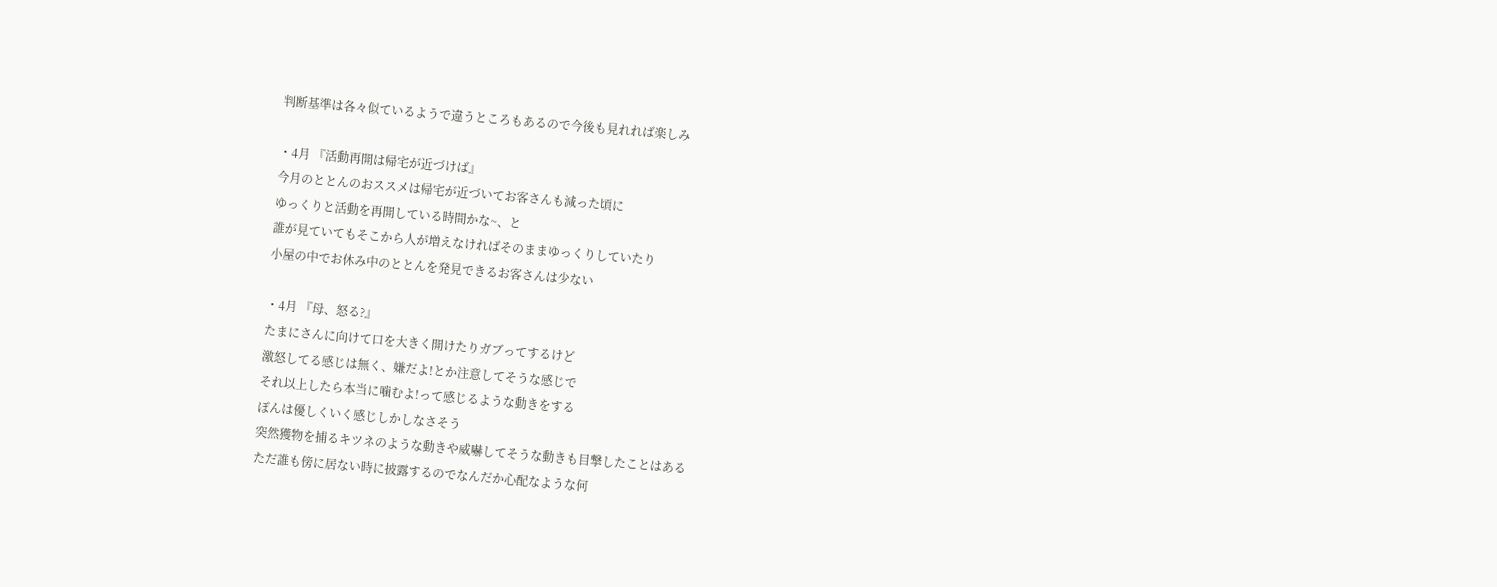判断基準は各々似ているようで違うところもあるので今後も見れれば楽しみ

・4月 『活動再開は帰宅が近づけば』
今月のととんのおススメは帰宅が近づいてお客さんも減った頃に
ゆっくりと活動を再開している時間かな~、と
誰が見ていてもそこから人が増えなければそのままゆっくりしていたり
小屋の中でお休み中のととんを発見できるお客さんは少ない

・4月 『母、怒る?』
たまにさんに向けて口を大きく開けたりガブってするけど
激怒してる感じは無く、嫌だよ!とか注意してそうな感じで
それ以上したら本当に噛むよ!って感じるような動きをする
ぽんは優しくいく感じしかしなさそう
突然獲物を捕るキツネのような動きや威嚇してそうな動きも目撃したことはある
ただ誰も傍に居ない時に披露するのでなんだか心配なような何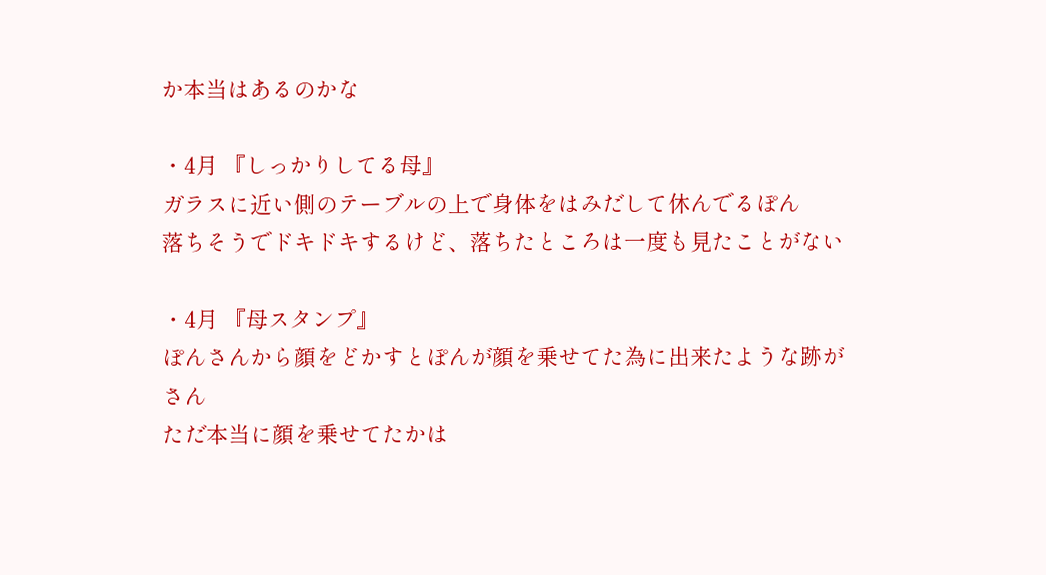か本当はあるのかな

・4月 『しっかりしてる母』
ガラスに近い側のテーブルの上で身体をはみだして休んでるぽん
落ちそうでドキドキするけど、落ちたところは一度も見たことがない

・4月 『母スタンプ』
ぽんさんから顔をどかすとぽんが顔を乗せてた為に出来たような跡がさん
ただ本当に顔を乗せてたかは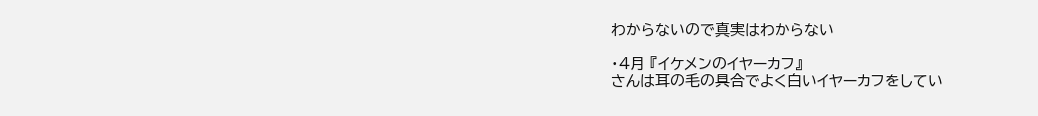わからないので真実はわからない

・4月 『イケメンのイヤーカフ』
さんは耳の毛の具合でよく白いイヤーカフをしてい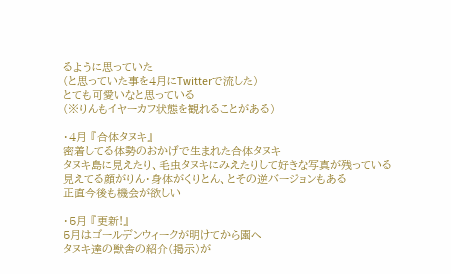るように思っていた
(と思っていた事を4月にTwitterで流した)
とても可愛いなと思っている
(※りんもイヤーカフ状態を観れることがある)

・4月 『合体タヌキ』
密着してる体勢のおかげで生まれた合体タヌキ
タヌキ島に見えたり、毛虫タヌキにみえたりして好きな写真が残っている
見えてる顔がりん・身体がくりとん、とその逆バージョンもある
正直今後も機会が欲しい

・5月 『更新!』
5月はゴールデンウィークが明けてから園へ
タヌキ達の獣舎の紹介(掲示)が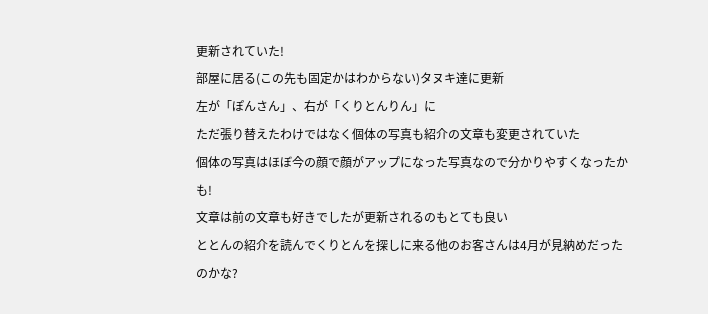更新されていた!
部屋に居る(この先も固定かはわからない)タヌキ達に更新
左が「ぽんさん」、右が「くりとんりん」に
ただ張り替えたわけではなく個体の写真も紹介の文章も変更されていた
個体の写真はほぼ今の顔で顔がアップになった写真なので分かりやすくなったかも!
文章は前の文章も好きでしたが更新されるのもとても良い
ととんの紹介を読んでくりとんを探しに来る他のお客さんは4月が見納めだったのかな?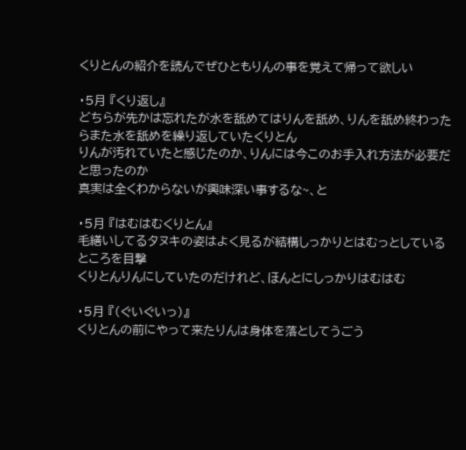くりとんの紹介を読んでぜひともりんの事を覚えて帰って欲しい

・5月 『くり返し』
どちらが先かは忘れたが水を舐めてはりんを舐め、りんを舐め終わったらまた水を舐めを繰り返していたくりとん
りんが汚れていたと感じたのか、りんには今このお手入れ方法が必要だと思ったのか
真実は全くわからないが興味深い事するな~、と

・5月 『はむはむくりとん』
毛繕いしてるタヌキの姿はよく見るが結構しっかりとはむっとしているところを目撃
くりとんりんにしていたのだけれど、ほんとにしっかりはむはむ

・5月 『(ぐいぐいっ)』
くりとんの前にやって来たりんは身体を落としてうごう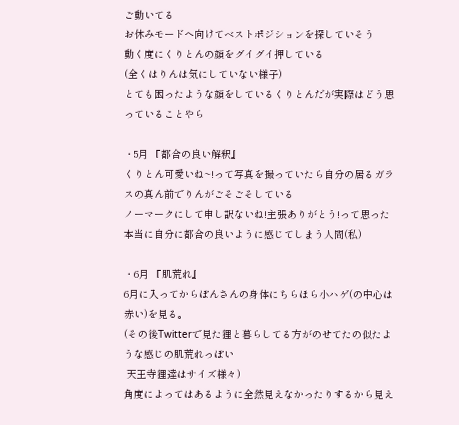ご動いてる
お休みモードへ向けてベストポジションを探していそう
動く度にくりとんの顔をグイグイ押している
(全くはりんは気にしていない様子)
とても困ったような顔をしているくりとんだが実際はどう思っていることやら

・5月 『都合の良い解釈』
くりとん可愛いね~!って写真を撮っていたら自分の居るガラスの真ん前でりんがごそごそしている
ノーマークにして申し訳ないね!主張ありがとう!って思った本当に自分に都合の良いように感じてしまう人間(私)

・6月 『肌荒れ』
6月に入ってからぽんさんの身体にちらほら小ハゲ(の中心は赤い)を見る。
(その後Twitterで見た狸と暮らしてる方がのせてたの似たような感じの肌荒れっぽい
 天王寺狸達はサイズ様々)
角度によってはあるように全然見えなかったりするから見え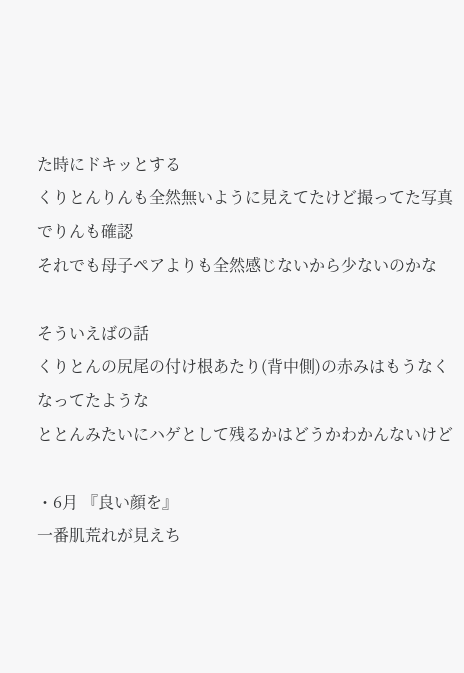た時にドキッとする
くりとんりんも全然無いように見えてたけど撮ってた写真でりんも確認
それでも母子ペアよりも全然感じないから少ないのかな

そういえばの話
くりとんの尻尾の付け根あたり(背中側)の赤みはもうなくなってたような
ととんみたいにハゲとして残るかはどうかわかんないけど

・6月 『良い顔を』
一番肌荒れが見えち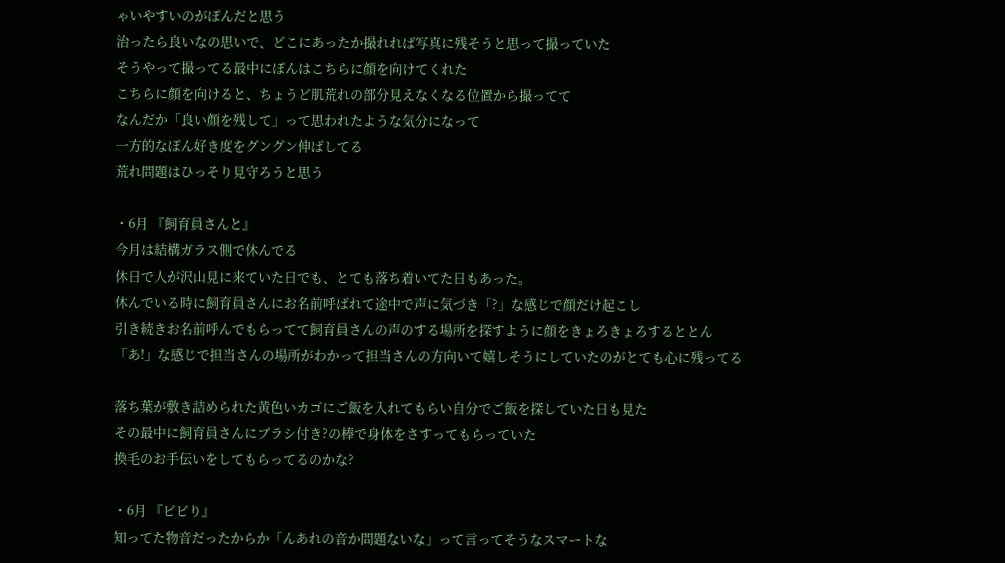ゃいやすいのがぽんだと思う
治ったら良いなの思いで、どこにあったか撮れれば写真に残そうと思って撮っていた
そうやって撮ってる最中にぽんはこちらに顔を向けてくれた
こちらに顔を向けると、ちょうど肌荒れの部分見えなくなる位置から撮ってて
なんだか「良い顔を残して」って思われたような気分になって
一方的なぽん好き度をグングン伸ばしてる
荒れ問題はひっそり見守ろうと思う

・6月 『飼育員さんと』
今月は結構ガラス側で休んでる
休日で人が沢山見に来ていた日でも、とても落ち着いてた日もあった。
休んでいる時に飼育員さんにお名前呼ばれて途中で声に気づき「?」な感じで顔だけ起こし
引き続きお名前呼んでもらってて飼育員さんの声のする場所を探すように顔をきょろきょろするととん
「あ!」な感じで担当さんの場所がわかって担当さんの方向いて嬉しそうにしていたのがとても心に残ってる

落ち葉が敷き詰められた黄色いカゴにご飯を入れてもらい自分でご飯を探していた日も見た
その最中に飼育員さんにブラシ付き?の棒で身体をさすってもらっていた
換毛のお手伝いをしてもらってるのかな?

・6月 『ビビり』
知ってた物音だったからか「んあれの音か問題ないな」って言ってそうなスマートな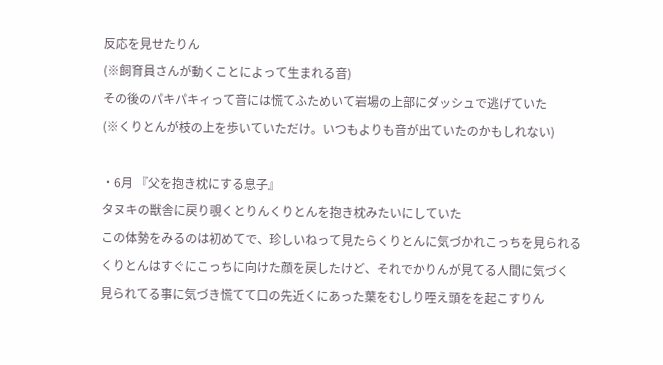反応を見せたりん
(※飼育員さんが動くことによって生まれる音)
その後のパキパキィって音には慌てふためいて岩場の上部にダッシュで逃げていた
(※くりとんが枝の上を歩いていただけ。いつもよりも音が出ていたのかもしれない)

・6月 『父を抱き枕にする息子』
タヌキの獣舎に戻り覗くとりんくりとんを抱き枕みたいにしていた
この体勢をみるのは初めてで、珍しいねって見たらくりとんに気づかれこっちを見られる
くりとんはすぐにこっちに向けた顔を戻したけど、それでかりんが見てる人間に気づく
見られてる事に気づき慌てて口の先近くにあった葉をむしり咥え頭をを起こすりん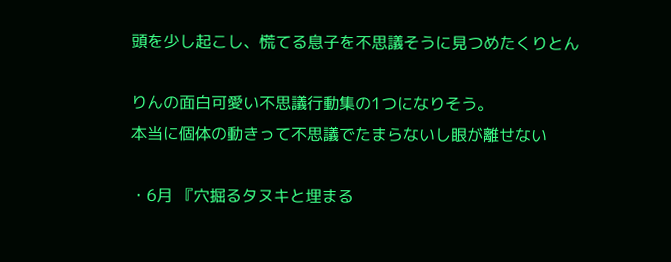頭を少し起こし、慌てる息子を不思議そうに見つめたくりとん

りんの面白可愛い不思議行動集の1つになりそう。
本当に個体の動きって不思議でたまらないし眼が離せない

・6月 『穴掘るタヌキと埋まる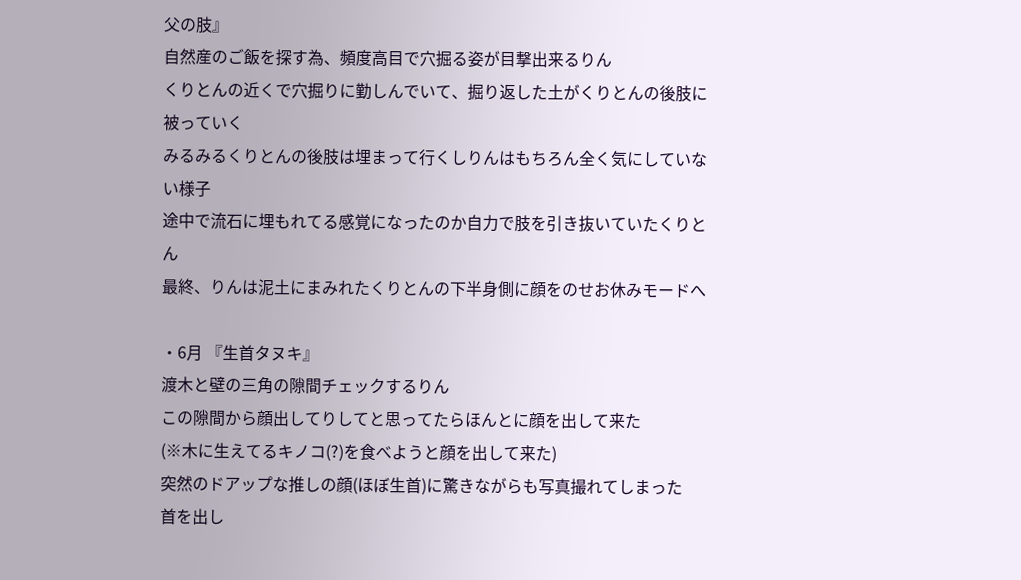父の肢』
自然産のご飯を探す為、頻度高目で穴掘る姿が目撃出来るりん
くりとんの近くで穴掘りに勤しんでいて、掘り返した土がくりとんの後肢に被っていく
みるみるくりとんの後肢は埋まって行くしりんはもちろん全く気にしていない様子
途中で流石に埋もれてる感覚になったのか自力で肢を引き抜いていたくりとん
最終、りんは泥土にまみれたくりとんの下半身側に顔をのせお休みモードへ

・6月 『生首タヌキ』
渡木と壁の三角の隙間チェックするりん
この隙間から顔出してりしてと思ってたらほんとに顔を出して来た
(※木に生えてるキノコ(?)を食べようと顔を出して来た)
突然のドアップな推しの顔(ほぼ生首)に驚きながらも写真撮れてしまった
首を出し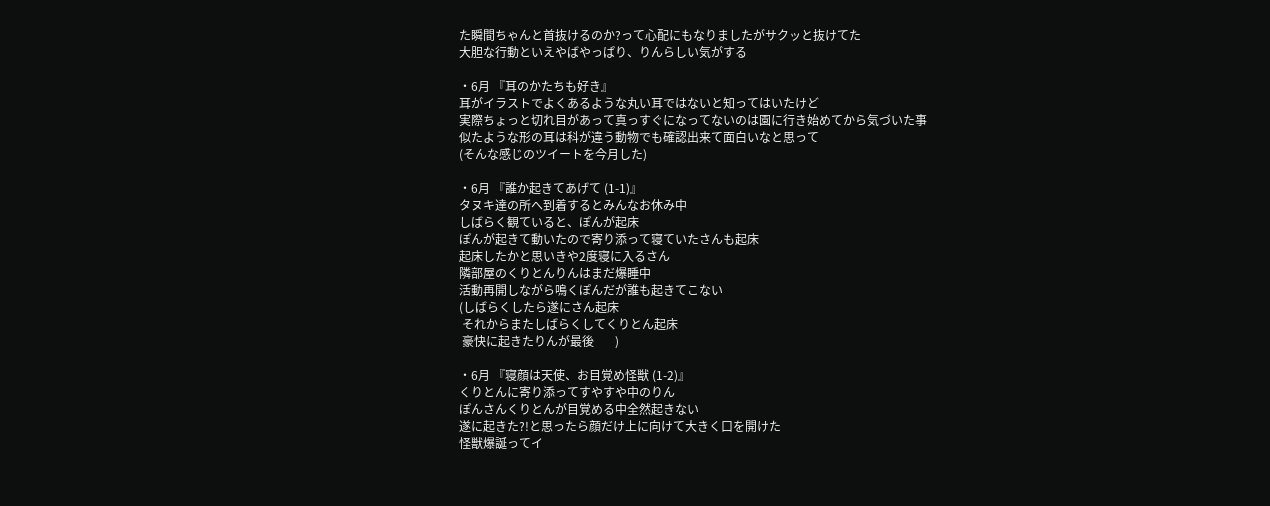た瞬間ちゃんと首抜けるのか?って心配にもなりましたがサクッと抜けてた
大胆な行動といえやばやっぱり、りんらしい気がする

・6月 『耳のかたちも好き』
耳がイラストでよくあるような丸い耳ではないと知ってはいたけど
実際ちょっと切れ目があって真っすぐになってないのは園に行き始めてから気づいた事
似たような形の耳は科が違う動物でも確認出来て面白いなと思って
(そんな感じのツイートを今月した)

・6月 『誰か起きてあげて (1-1)』
タヌキ達の所へ到着するとみんなお休み中
しばらく観ていると、ぽんが起床
ぽんが起きて動いたので寄り添って寝ていたさんも起床
起床したかと思いきや2度寝に入るさん
隣部屋のくりとんりんはまだ爆睡中
活動再開しながら鳴くぽんだが誰も起きてこない
(しばらくしたら遂にさん起床
 それからまたしばらくしてくりとん起床
 豪快に起きたりんが最後       )

・6月 『寝顔は天使、お目覚め怪獣 (1-2)』
くりとんに寄り添ってすやすや中のりん
ぽんさんくりとんが目覚める中全然起きない
遂に起きた?!と思ったら顔だけ上に向けて大きく口を開けた
怪獣爆誕ってイ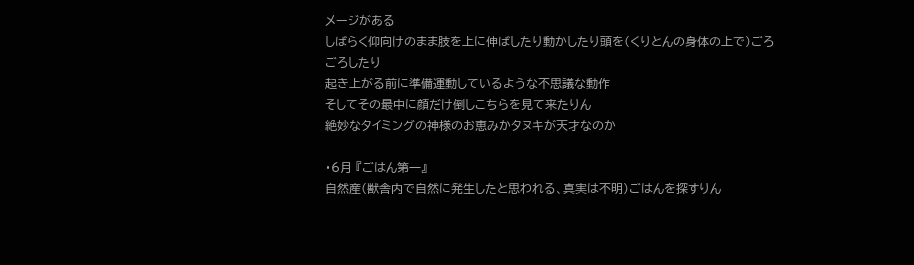メージがある
しばらく仰向けのまま肢を上に伸ばしたり動かしたり頭を(くりとんの身体の上で)ごろごろしたり
起き上がる前に準備運動しているような不思議な動作
そしてその最中に顔だけ倒しこちらを見て来たりん
絶妙なタイミングの神様のお恵みかタヌキが天才なのか

・6月 『ごはん第一』
自然産(獣舎内で自然に発生したと思われる、真実は不明)ごはんを探すりん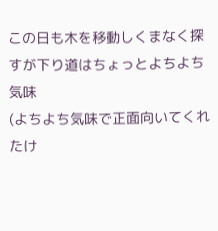この日も木を移動しくまなく探すが下り道はちょっとよちよち気味
(よちよち気味で正面向いてくれたけ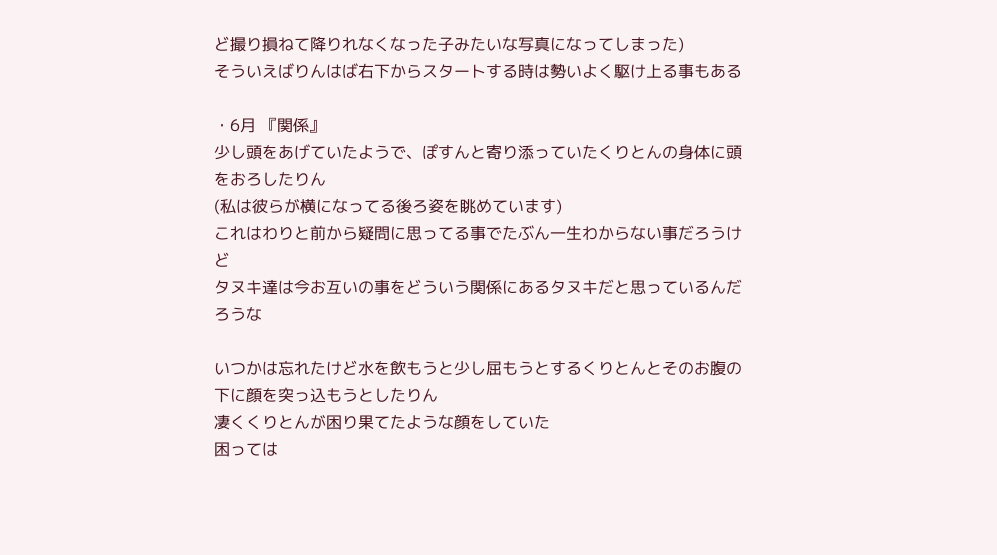ど撮り損ねて降りれなくなった子みたいな写真になってしまった)
そういえばりんはば右下からスタートする時は勢いよく駆け上る事もある

・6月 『関係』
少し頭をあげていたようで、ぽすんと寄り添っていたくりとんの身体に頭をおろしたりん
(私は彼らが横になってる後ろ姿を眺めています)
これはわりと前から疑問に思ってる事でたぶん一生わからない事だろうけど
タヌキ達は今お互いの事をどういう関係にあるタヌキだと思っているんだろうな

いつかは忘れたけど水を飲もうと少し屈もうとするくりとんとそのお腹の下に顔を突っ込もうとしたりん
凄くくりとんが困り果てたような顔をしていた
困っては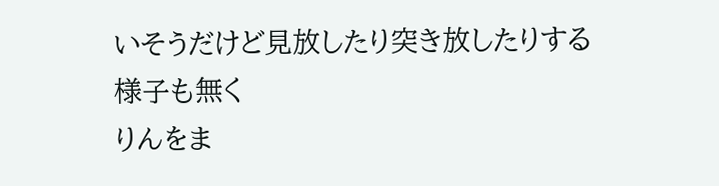いそうだけど見放したり突き放したりする様子も無く
りんをま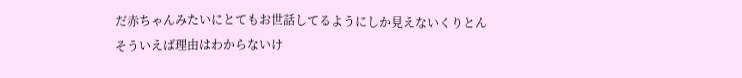だ赤ちゃんみたいにとてもお世話してるようにしか見えないくりとん
そういえば理由はわからないけ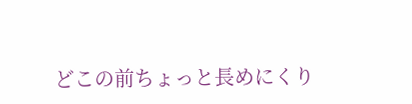どこの前ちょっと長めにくり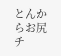とんからお尻チ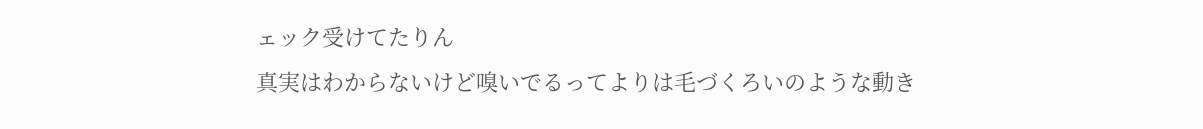ェック受けてたりん
真実はわからないけど嗅いでるってよりは毛づくろいのような動き